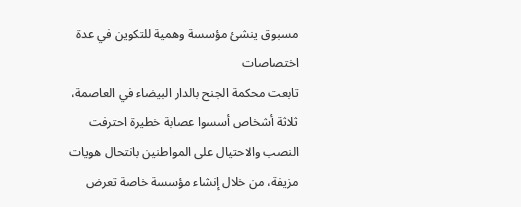مسبوق ينشئ مؤسسة وهمية للتكوين في عدة اختصاصات
تابعت محكمة الجنح بالدار البيضاء في العاصمة، ثلاثة أشخاص أسسوا عصابة خطيرة احترفت النصب والاحتيال على المواطنين بانتحال هويات مزيفة، من خلال إنشاء مؤسسة خاصة تعرض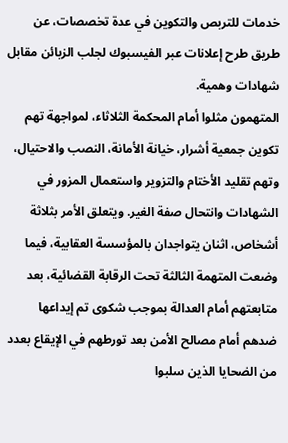خدمات للتربص والتكوين في عدة تخصصات، عن طريق طرح إعلانات عبر الفيسبوك لجلب الزبائن مقابل شهادات وهمية.
المتهمون مثلوا أمام المحكمة الثلاثاء، لمواجهة تهم تكوين جمعية أشرار، خيانة الأمانة، النصب والاحتيال، وتهم تقليد الأختام والتزوير واستعمال المزور في الشهادات وانتحال صفة الغير. ويتعلق الأمر بثلاثة أشخاص، اثنان يتواجدان بالمؤسسة العقابية، فيما وضعت المتهمة الثالثة تحت الرقابة القضائية، بعد متابعتهم أمام العدالة بموجب شكوى تم إيداعها ضدهم أمام مصالح الأمن بعد تورطهم في الإيقاع بعدد من الضحايا الذين سلبوا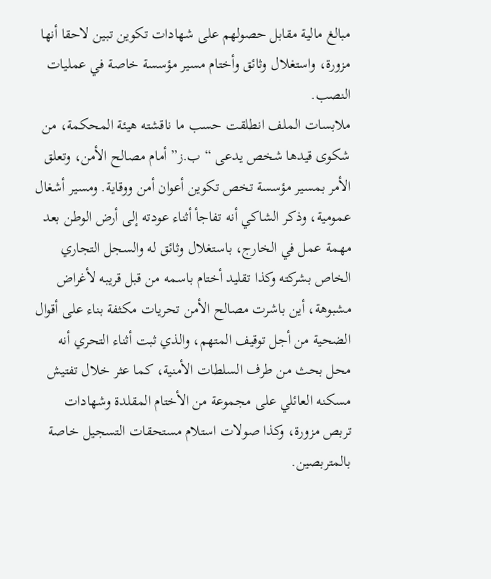مبالغ مالية مقابل حصولهم على شهادات تكوين تبين لاحقا أنها مزورة، واستغلال وثائق وأختام مسير مؤسسة خاصة في عمليات النصب.
ملابسات الملف انطلقت حسب ما ناقشته هيئة المحكمة، من شكوى قيدها شخص يدعى “ب.ز” أمام مصالح الأمن، وتعلق الأمر بمسير مؤسسة تخص تكوين أعوان أمن ووقاية. ومسير أشغال عمومية، وذكر الشاكي أنه تفاجأ أثناء عودته إلى أرض الوطن بعد مهمة عمل في الخارج، باستغلال وثائق له والسجل التجاري الخاص بشركته وكذا تقليد أختام باسمه من قبل قريبه لأغراض مشبوهة، أين باشرت مصالح الأمن تحريات مكثفة بناء على أقوال الضحية من أجل توقيف المتهم، والذي ثبت أثناء التحري أنه محل بحث من طرف السلطات الأمنية، كما عثر خلال تفتيش مسكنه العائلي على مجموعة من الأختام المقلدة وشهادات تربص مزورة، وكذا صولات استلام مستحقات التسجيل خاصة بالمتربصين.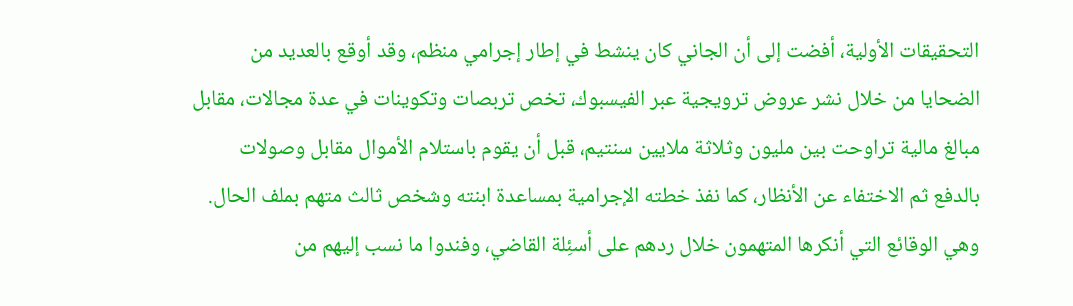التحقيقات الأولية، أفضت إلى أن الجاني كان ينشط في إطار إجرامي منظم، وقد أوقع بالعديد من الضحايا من خلال نشر عروض ترويجية عبر الفيسبوك، تخص تربصات وتكوينات في عدة مجالات، مقابل مبالغ مالية تراوحت بين مليون وثلاثة ملايين سنتيم، قبل أن يقوم باستلام الأموال مقابل وصولات بالدفع ثم الاختفاء عن الأنظار، كما نفذ خطته الإجرامية بمساعدة ابنته وشخص ثالث متهم بملف الحال. وهي الوقائع التي أنكرها المتهمون خلال ردهم على أسئِلة القاضي، وفندوا ما نسب إليهم من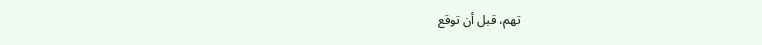تهم، قبل أن توقع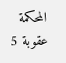المحكمة عقوبة 5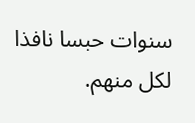سنوات حبسا نافذا لكل منهم.